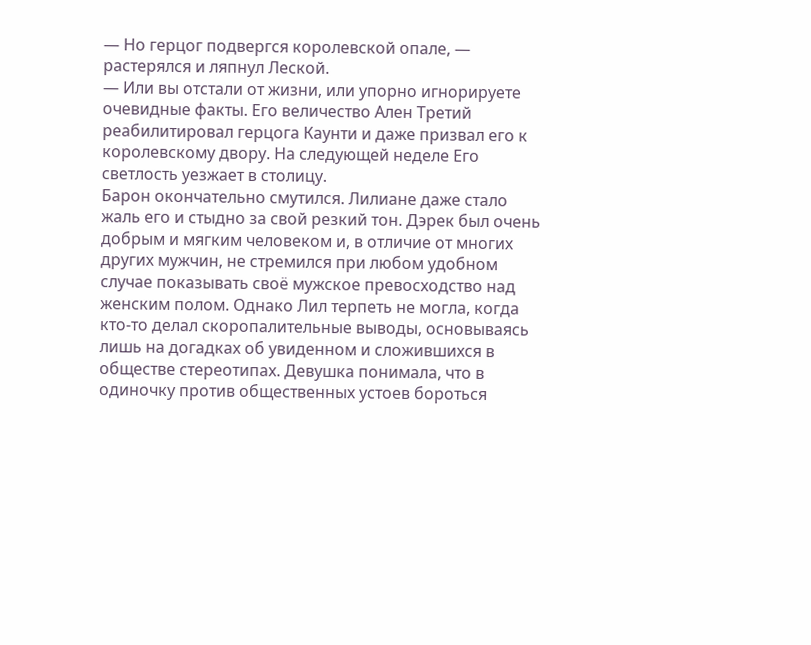— Но герцог подвергся королевской опале, — растерялся и ляпнул Леской.
— Или вы отстали от жизни, или упорно игнорируете очевидные факты. Его величество Ален Третий реабилитировал герцога Каунти и даже призвал его к королевскому двору. На следующей неделе Его светлость уезжает в столицу.
Барон окончательно смутился. Лилиане даже стало жаль его и стыдно за свой резкий тон. Дэрек был очень добрым и мягким человеком и, в отличие от многих других мужчин, не стремился при любом удобном случае показывать своё мужское превосходство над женским полом. Однако Лил терпеть не могла, когда кто-то делал скоропалительные выводы, основываясь лишь на догадках об увиденном и сложившихся в обществе стереотипах. Девушка понимала, что в одиночку против общественных устоев бороться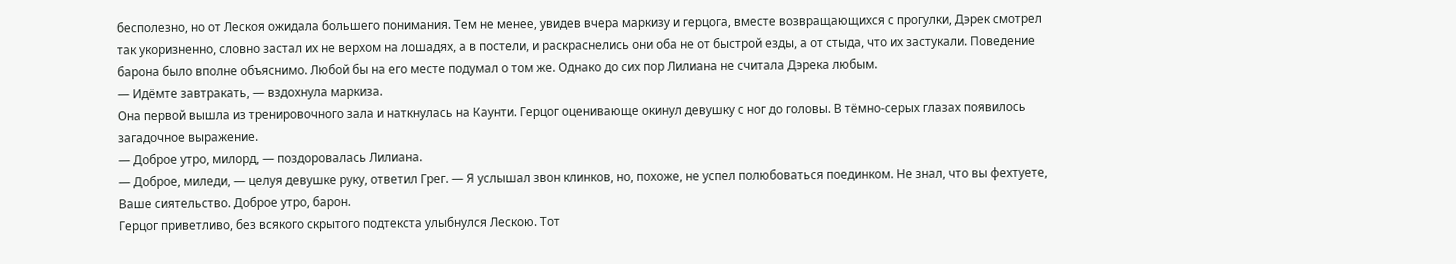бесполезно, но от Лескоя ожидала большего понимания. Тем не менее, увидев вчера маркизу и герцога, вместе возвращающихся с прогулки, Дэрек смотрел так укоризненно, словно застал их не верхом на лошадях, а в постели, и раскраснелись они оба не от быстрой езды, а от стыда, что их застукали. Поведение барона было вполне объяснимо. Любой бы на его месте подумал о том же. Однако до сих пор Лилиана не считала Дэрека любым.
— Идёмте завтракать, — вздохнула маркиза.
Она первой вышла из тренировочного зала и наткнулась на Каунти. Герцог оценивающе окинул девушку с ног до головы. В тёмно-серых глазах появилось загадочное выражение.
— Доброе утро, милорд, — поздоровалась Лилиана.
— Доброе, миледи, — целуя девушке руку, ответил Грег. — Я услышал звон клинков, но, похоже, не успел полюбоваться поединком. Не знал, что вы фехтуете, Ваше сиятельство. Доброе утро, барон.
Герцог приветливо, без всякого скрытого подтекста улыбнулся Лескою. Тот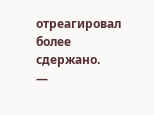отреагировал более сдержано.
—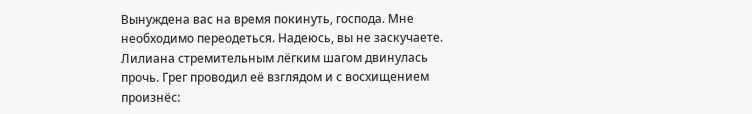Вынуждена вас на время покинуть, господа. Мне необходимо переодеться. Надеюсь, вы не заскучаете.
Лилиана стремительным лёгким шагом двинулась прочь. Грег проводил её взглядом и с восхищением произнёс: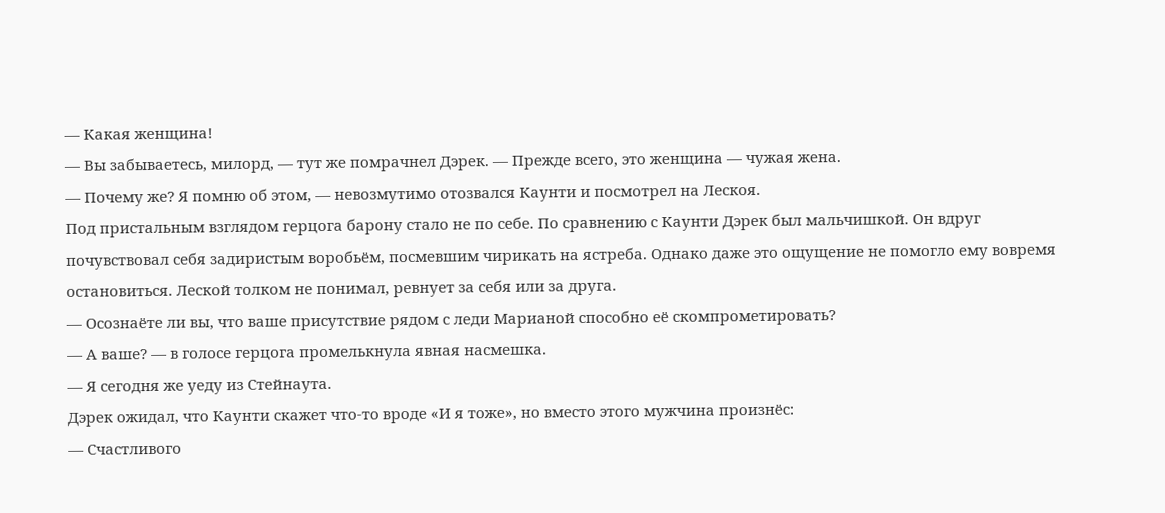— Какая женщина!
— Вы забываетесь, милорд, — тут же помрачнел Дэрек. — Прежде всего, это женщина — чужая жена.
— Почему же? Я помню об этом, — невозмутимо отозвался Каунти и посмотрел на Лескоя.
Под пристальным взглядом герцога барону стало не по себе. По сравнению с Каунти Дэрек был мальчишкой. Он вдруг почувствовал себя задиристым воробьём, посмевшим чирикать на ястреба. Однако даже это ощущение не помогло ему вовремя остановиться. Леской толком не понимал, ревнует за себя или за друга.
— Осознаёте ли вы, что ваше присутствие рядом с леди Марианой способно её скомпрометировать?
— А ваше? — в голосе герцога промелькнула явная насмешка.
— Я сегодня же уеду из Стейнаута.
Дэрек ожидал, что Каунти скажет что-то вроде «И я тоже», но вместо этого мужчина произнёс:
— Счастливого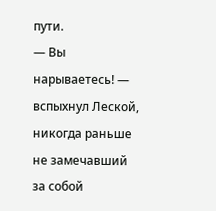пути.
— Вы нарываетесь! — вспыхнул Леской, никогда раньше не замечавший за собой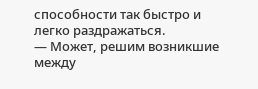способности так быстро и легко раздражаться.
— Может, решим возникшие между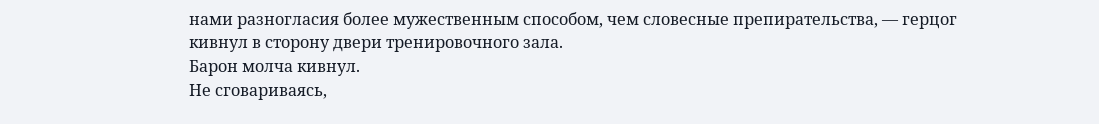нами разногласия более мужественным способом, чем словесные препирательства, — герцог кивнул в сторону двери тренировочного зала.
Барон молча кивнул.
Не сговариваясь,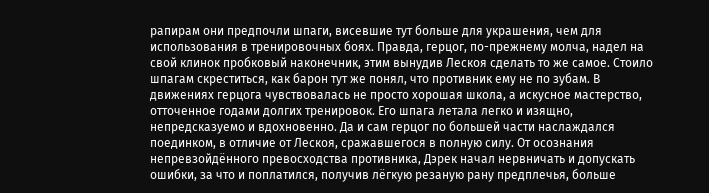рапирам они предпочли шпаги, висевшие тут больше для украшения, чем для использования в тренировочных боях. Правда, герцог, по-прежнему молча, надел на свой клинок пробковый наконечник, этим вынудив Лескоя сделать то же самое. Стоило шпагам скреститься, как барон тут же понял, что противник ему не по зубам. В движениях герцога чувствовалась не просто хорошая школа, а искусное мастерство, отточенное годами долгих тренировок. Его шпага летала легко и изящно, непредсказуемо и вдохновенно. Да и сам герцог по большей части наслаждался поединком, в отличие от Лескоя, сражавшегося в полную силу. От осознания непревзойдённого превосходства противника, Дэрек начал нервничать и допускать ошибки, за что и поплатился, получив лёгкую резаную рану предплечья, больше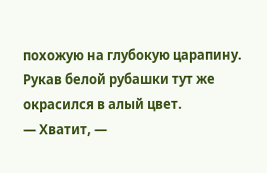похожую на глубокую царапину. Рукав белой рубашки тут же окрасился в алый цвет.
— Хватит, —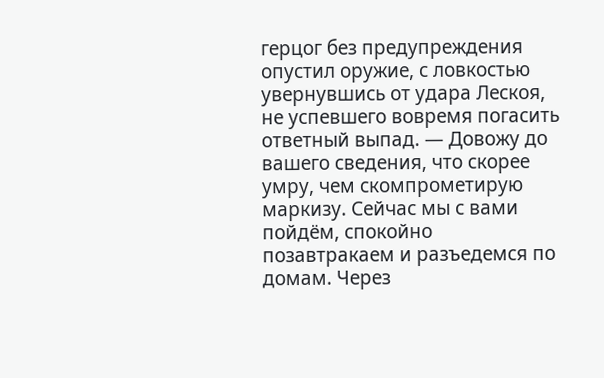герцог без предупреждения опустил оружие, с ловкостью увернувшись от удара Лескоя, не успевшего вовремя погасить ответный выпад. — Довожу до вашего сведения, что скорее умру, чем скомпрометирую маркизу. Сейчас мы с вами пойдём, спокойно позавтракаем и разъедемся по домам. Через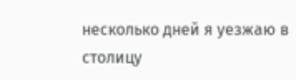несколько дней я уезжаю в столицу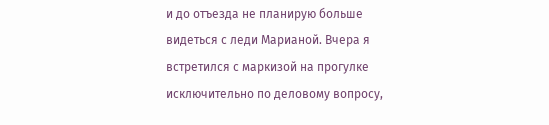и до отъезда не планирую больше видеться с леди Марианой. Вчера я встретился с маркизой на прогулке исключительно по деловому вопросу,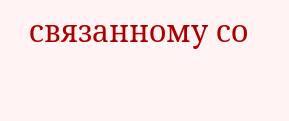связанному со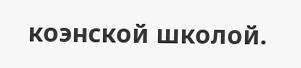коэнской школой.